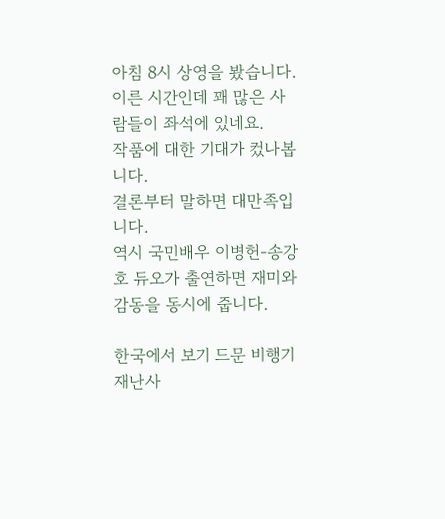아침 8시 상영을 봤습니다.
이른 시간인데 꽤 많은 사람들이 좌석에 있네요.
작품에 대한 기대가 컸나봅니다.
결론부터 말하면 대만족입니다.
역시 국민배우 이병헌-송강호 듀오가 출연하면 재미와 감동을 동시에 줍니다.

한국에서 보기 드문 비행기 재난사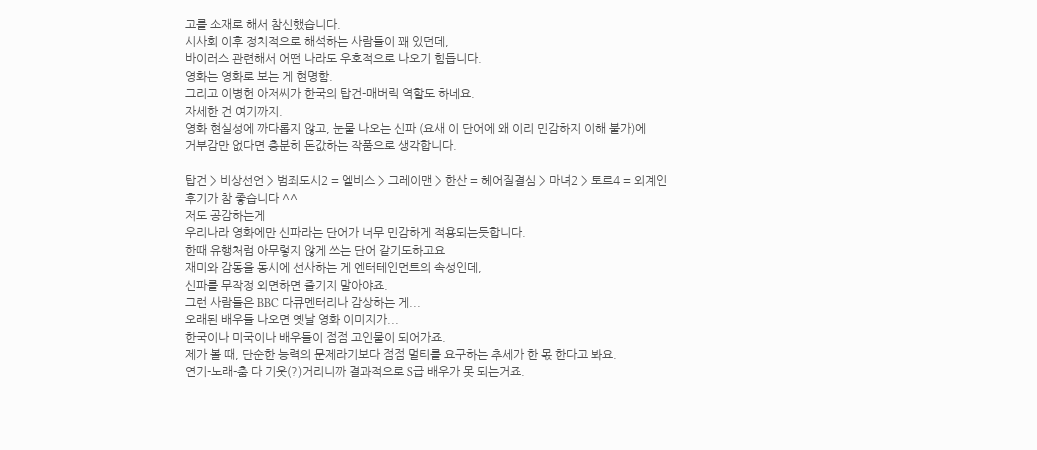고를 소재로 해서 참신했습니다.
시사회 이후 정치적으로 해석하는 사람들이 꽤 있던데,
바이러스 관련해서 어떤 나라도 우호적으로 나오기 힘듭니다.
영화는 영화로 보는 게 현명함.
그리고 이병헌 아저씨가 한국의 탑건-매버릭 역할도 하네요.
자세한 건 여기까지.
영화 현실성에 까다롭지 않고, 눈물 나오는 신파 (요새 이 단어에 왜 이리 민감하지 이해 불가)에
거부감만 없다면 충분히 돈값하는 작품으로 생각합니다.

탑건 > 비상선언 > 범죄도시2 = 엘비스 > 그레이맨 > 한산 = 헤어질결심 > 마녀2 > 토르4 = 외계인
후기가 참 좋습니다 ^^
저도 공감하는게
우리나라 영화에만 신파라는 단어가 너무 민감하게 적용되는듯합니다.
한때 유행처럼 아무렇지 않게 쓰는 단어 같기도하고요
재미와 감동을 동시에 선사하는 게 엔터테인먼트의 속성인데,
신파를 무작정 외면하면 즐기지 말아야죠.
그런 사람들은 BBC 다큐멘터리나 감상하는 게...
오래된 배우들 나오면 옛날 영화 이미지가...
한국이나 미국이나 배우들이 점점 고인물이 되어가죠.
제가 볼 때, 단순한 능력의 문제라기보다 점점 멀티를 요구하는 추세가 한 몫 한다고 봐요.
연기-노래-춤 다 기웃(?)거리니까 결과적으로 S급 배우가 못 되는거죠.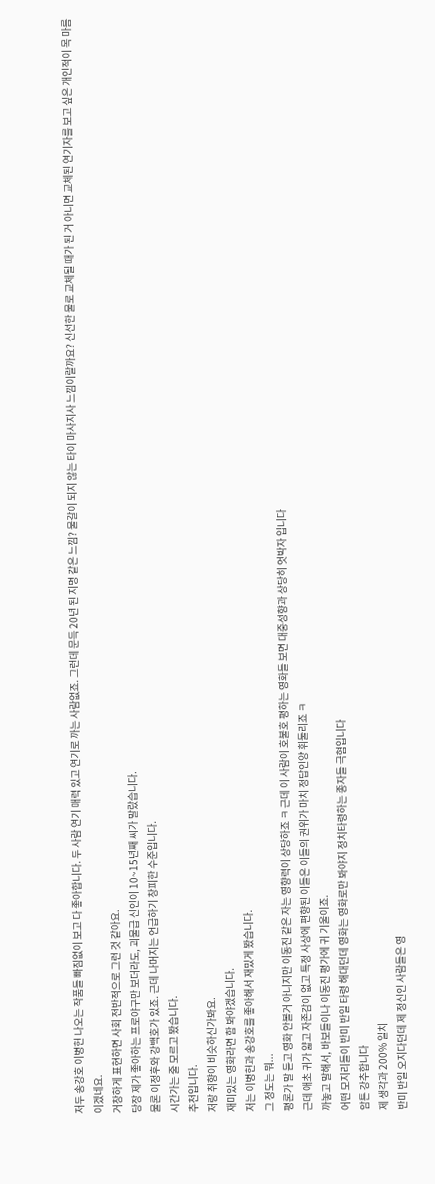저두 송강호 이병헌 나오는 작품들 빠짐없이 보고 다 좋아합니다. 두 사람 연기 매력 있고 연기로 까는 사람없죠. 그런데 문득 20년 된 지명 같은 느낌? 물갈이 되지 않는 타이 마사지사 느낌이랄까요? 신선한 물로 교체될 때가 된 거 아니면 교체된 연기자를 보고 싶은 개인적이 목 마름이겠네요.
거창하게 표현하면 사회 전반적으로 그런 것 같아요.
당장 제가 좋아하는 프로야구만 보더라도, 괴물급 신인이 10~15년째 씨가 말랐습니다.
물론 이정후와 강백호가 있죠. 근데 나머지는 언급하기 창피한 수준입니다.
시간가는 줄 모르고 봤습니다.
추천입니다.
저랑 취향이 비슷하신가봐요.
재미있는 영화라면 함 봐야겠습니다.
저는 이병헌과 송강호를 좋아해서 재밌게 봤습니다.
그 정도는 뭐...
평론가 말 듣고 영화 안볼거 아니지만 이동진 같은 자는 영향력이 상당하죠 ㅋ 근데 이 사람이 호불호 평하는 영화들 보면 대중성향과 상당히 엇박자 입니다
근데 애초 귀가 얇고 자존감이 없고 특정 사상에 편향된 이들은 이들의 권위가 마치 정답인양 휘둘리죠 ㅋ
까놓고 말해서, 바보들이나 이동진 평가에 귀 기울이죠.
어떤 모지리들이 반미 반일 타령 해대던데 영화는 영화로만 봐야지 정치타령하는 종자들 극혐입니다
암튼 강추합니다
제 생각과 200% 일치
반미 반일 오지다던데 제 정신인 사람들은 영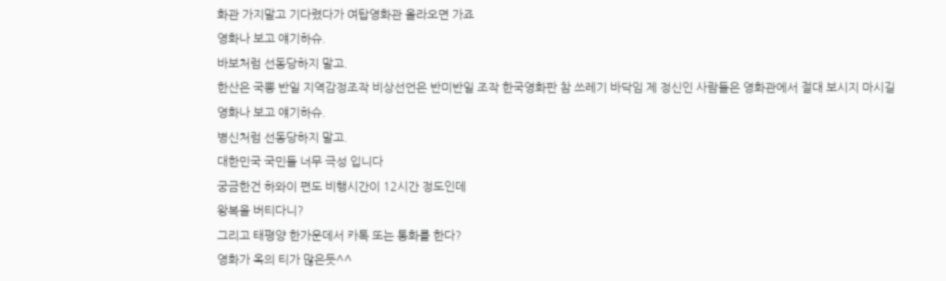화관 가지말고 기다렸다가 여탑영화관 올라오면 가죠
영화나 보고 얘기하슈.
바보처럼 선동당하지 말고.
한산은 국뽕 반일 지역감정조작 비상선언은 반미반일 조작 한국영화판 참 쓰레기 바닥임 제 정신인 사람들은 영화관에서 절대 보시지 마시길
영화나 보고 얘기하슈.
병신처럼 선동당하지 말고.
대한민국 국민들 너무 극성 입니다
궁금한건 하와이 편도 비행시간이 12시간 정도인데
왕복을 버티다니?
그리고 태평양 한가운데서 카톡 또는 통화를 한다?
영화가 옥의 티가 많은듯^^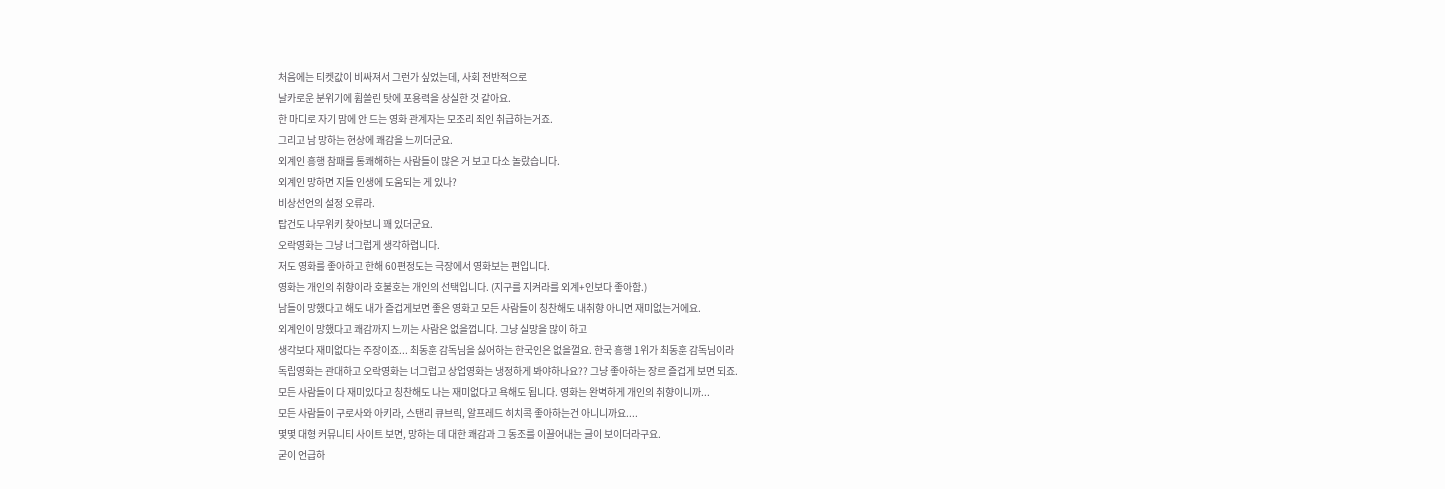처음에는 티켓값이 비싸져서 그런가 싶었는데, 사회 전반적으로
날카로운 분위기에 휩쓸린 탓에 포용력을 상실한 것 같아요.
한 마디로 자기 맘에 안 드는 영화 관계자는 모조리 죄인 취급하는거죠.
그리고 남 망하는 현상에 쾌감을 느끼더군요.
외계인 흥행 참패를 통쾌해하는 사람들이 많은 거 보고 다소 놀랐습니다.
외계인 망하면 지들 인생에 도움되는 게 있나?
비상선언의 설정 오류라.
탑건도 나무위키 찾아보니 꽤 있더군요.
오락영화는 그냥 너그럽게 생각하렵니다.
저도 영화를 좋아하고 한해 60편정도는 극장에서 영화보는 편입니다.
영화는 개인의 취향이라 호불호는 개인의 선택입니다. (지구를 지켜라를 외계+인보다 좋아함.)
남들이 망했다고 해도 내가 즐겁게보면 좋은 영화고 모든 사람들이 칭찬해도 내취향 아니면 재미없는거에요.
외계인이 망했다고 쾌감까지 느끼는 사람은 없을껍니다. 그냥 실망을 많이 하고
생각보다 재미없다는 주장이죠... 최동훈 감독님을 싫어하는 한국인은 없을껄요. 한국 흥행 1위가 최동훈 감독님이라
독립영화는 관대하고 오락영화는 너그럽고 상업영화는 냉정하게 봐야하나요?? 그냥 좋아하는 장르 즐겁게 보면 되죠.
모든 사람들이 다 재미있다고 칭찬해도 나는 재미없다고 욕해도 됩니다. 영화는 완벽하게 개인의 취향이니까...
모든 사람들이 구로사와 아키라, 스탠리 큐브릭, 알프레드 히치콕 좋아하는건 아니니까요....
몇몇 대형 커뮤니티 사이트 보면, 망하는 데 대한 쾌감과 그 동조를 이끌어내는 글이 보이더라구요.
굳이 언급하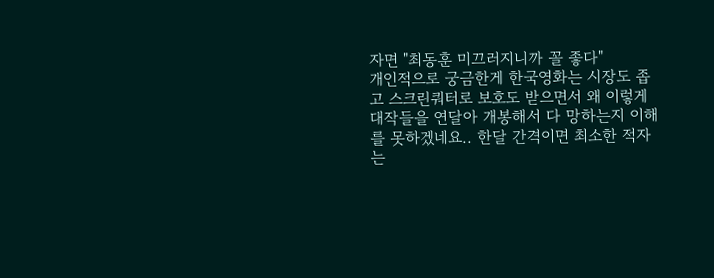자면 "최동훈 미끄러지니까 꼴 좋다"
개인적으로 궁금한게 한국영화는 시장도 좁고 스크린쿼터로 보호도 받으면서 왜 이렇게
대작들을 연달아 개봉해서 다 망하는지 이해를 못하겠네요.. 한달 간격이면 최소한 적자는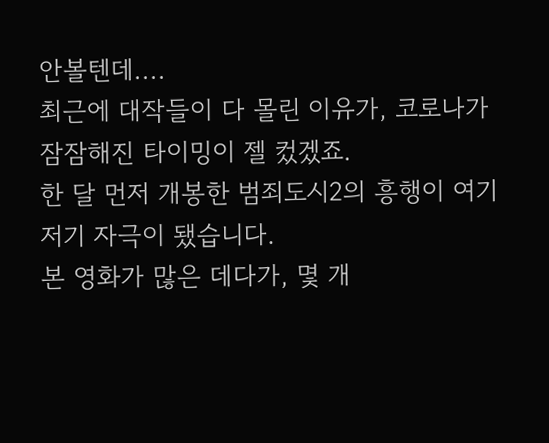안볼텐데....
최근에 대작들이 다 몰린 이유가, 코로나가 잠잠해진 타이밍이 젤 컸겠죠.
한 달 먼저 개봉한 범죄도시2의 흥행이 여기저기 자극이 됐습니다.
본 영화가 많은 데다가, 몇 개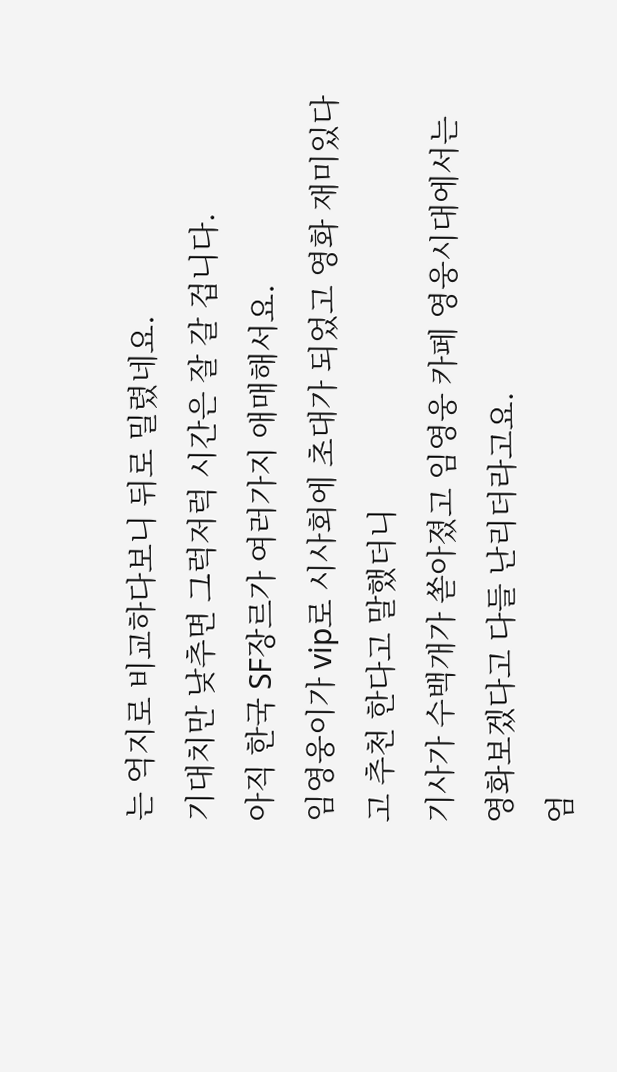는 억지로 비교하다보니 뒤로 밀렸네요.
기대치만 낮추면 그럭저럭 시간은 잘 갈 겁니다.
아직 한국 SF장르가 여러가지 애매해서요.
임영웅이가 vip로 시사회에 초대가 되었고 영화 재미있다고 추천 한다고 말했더니
기사가 수백개가 쏟아졌고 임영웅 카페 영웅시대에서는 영화보겠다고 다들 난리더라고요.
엄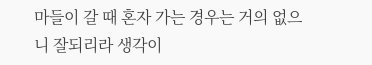마들이 갈 때 혼자 가는 경우는 거의 없으니 잘되리라 생각이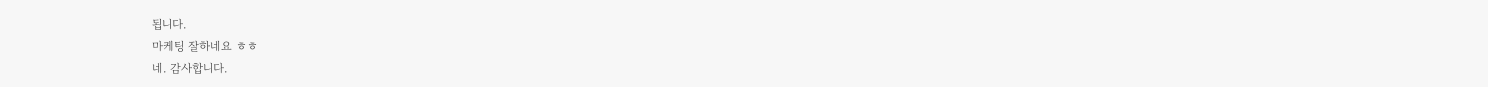됩니다.
마케팅 잘하네요 ㅎㅎ
네. 감사합니다.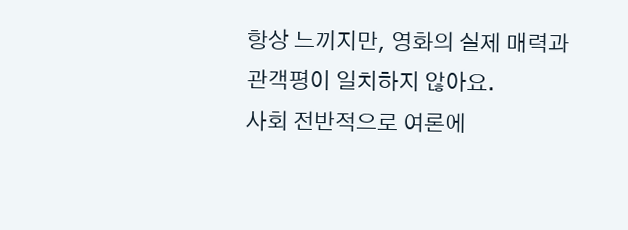항상 느끼지만, 영화의 실제 매력과 관객평이 일치하지 않아요.
사회 전반적으로 여론에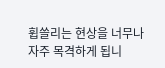휩쓸리는 현상을 너무나 자주 목격하게 됩니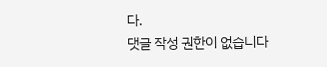다.
댓글 작성 권한이 없습니다